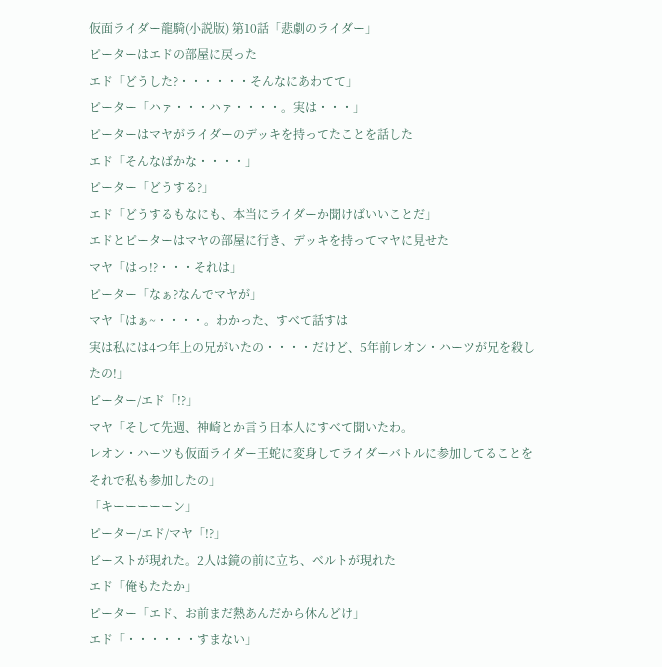仮面ライダー龍騎(小説版) 第10話「悲劇のライダー」
ピーターはエドの部屋に戻った
エド「どうした?・・・・・・そんなにあわてて」
ピーター「ハァ・・・ハァ・・・・。実は・・・」
ピーターはマヤがライダーのデッキを持ってたことを話した
エド「そんなばかな・・・・」
ピーター「どうする?」
エド「どうするもなにも、本当にライダーか聞けばいいことだ」
エドとピーターはマヤの部屋に行き、デッキを持ってマヤに見せた
マヤ「はっ!?・・・それは」
ピーター「なぁ?なんでマヤが」
マヤ「はぁ~・・・・。わかった、すべて話すは
実は私には4つ年上の兄がいたの・・・・だけど、5年前レオン・ハーツが兄を殺したの!」
ピーター/エド「!?」
マヤ「そして先週、神崎とか言う日本人にすべて聞いたわ。
レオン・ハーツも仮面ライダー王蛇に変身してライダーバトルに参加してることを
それで私も参加したの」
「キーーーーーン」
ピーター/エド/マヤ「!?」
ビーストが現れた。2人は鏡の前に立ち、ベルトが現れた
エド「俺もたたか」
ピーター「エド、お前まだ熱あんだから休んどけ」
エド「・・・・・・すまない」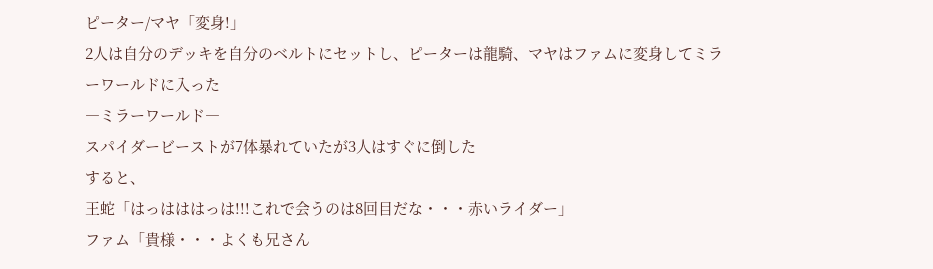ピーター/マヤ「変身!」
2人は自分のデッキを自分のベルトにセットし、ピーターは龍騎、マヤはファムに変身してミラーワールドに入った
―ミラーワールド―
スパイダービーストが7体暴れていたが3人はすぐに倒した
すると、
王蛇「はっはははっは!!!これで会うのは8回目だな・・・赤いライダー」
ファム「貴様・・・よくも兄さん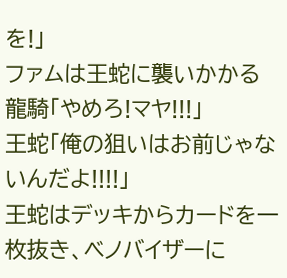を!」
ファムは王蛇に襲いかかる
龍騎「やめろ!マヤ!!!」
王蛇「俺の狙いはお前じゃないんだよ!!!!」
王蛇はデッキからカードを一枚抜き、ベノバイザーに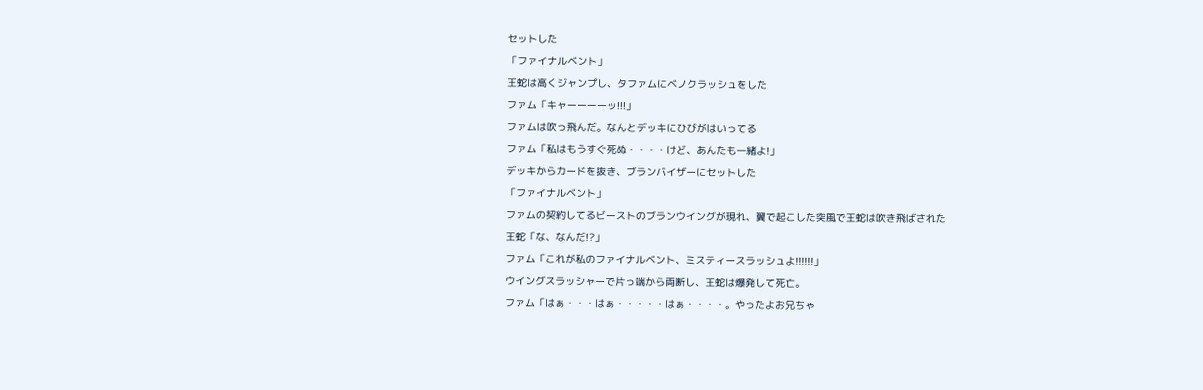セットした
「ファイナルベント」
王蛇は高くジャンプし、タファムにベノクラッシュをした
ファム「キャーーーーッ!!!」
ファムは吹っ飛んだ。なんとデッキにひびがはいってる
ファム「私はもうすぐ死ぬ・・・・けど、あんたも一緒よ!」
デッキからカードを抜き、ブランバイザーにセットした
「ファイナルベント」
ファムの契約してるビーストのブランウイングが現れ、翼で起こした突風で王蛇は吹き飛ばされた
王蛇「な、なんだ!?」
ファム「これが私のファイナルベント、ミスティースラッシュよ!!!!!!」
ウイングスラッシャーで片っ端から両断し、王蛇は爆発して死亡。
ファム「はぁ・・・はぁ・・・・・はぁ・・・・。やったよお兄ちゃ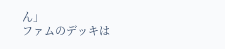ん」
ファムのデッキは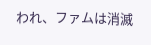われ、ファムは消滅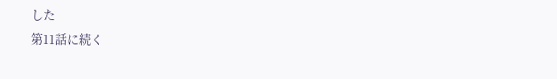した
第11話に続く